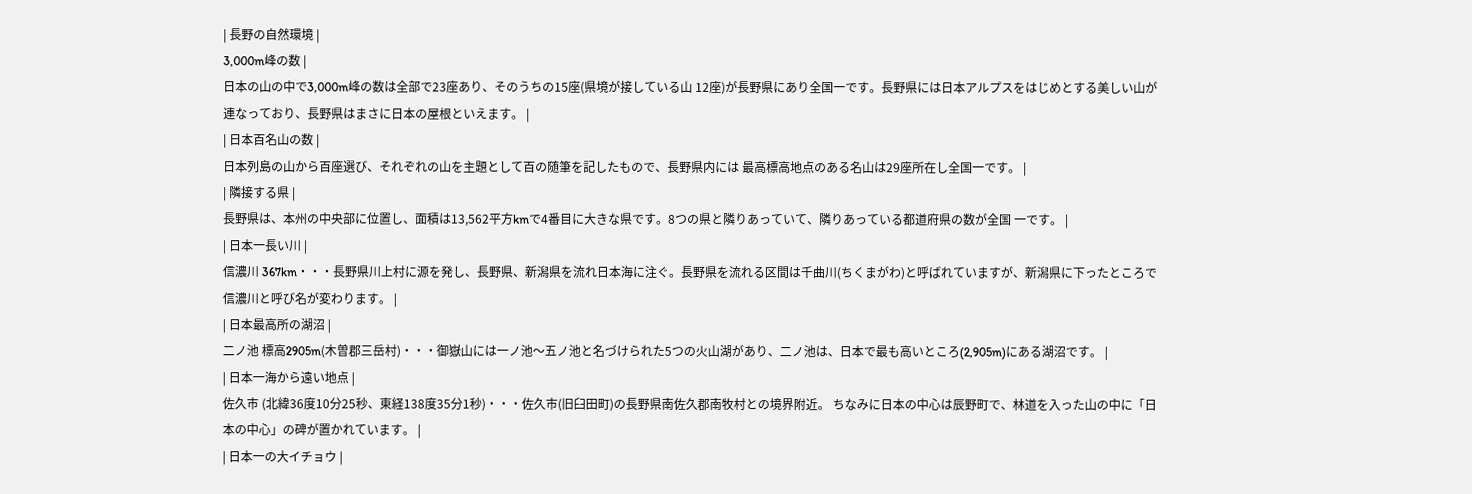| 長野の自然環境 |
3,000m峰の数 |
日本の山の中で3,000m峰の数は全部で23座あり、そのうちの15座(県境が接している山 12座)が長野県にあり全国一です。長野県には日本アルプスをはじめとする美しい山が連なっており、長野県はまさに日本の屋根といえます。 |
| 日本百名山の数 |
日本列島の山から百座選び、それぞれの山を主題として百の随筆を記したもので、長野県内には 最高標高地点のある名山は29座所在し全国一です。 |
| 隣接する県 |
長野県は、本州の中央部に位置し、面積は13,562平方kmで4番目に大きな県です。8つの県と隣りあっていて、隣りあっている都道府県の数が全国 一です。 |
| 日本一長い川 |
信濃川 367km・・・長野県川上村に源を発し、長野県、新潟県を流れ日本海に注ぐ。長野県を流れる区間は千曲川(ちくまがわ)と呼ばれていますが、新潟県に下ったところで信濃川と呼び名が変わります。 |
| 日本最高所の湖沼 |
二ノ池 標高2905m(木曽郡三岳村)・・・御嶽山には一ノ池〜五ノ池と名づけられた5つの火山湖があり、二ノ池は、日本で最も高いところ(2,905m)にある湖沼です。 |
| 日本一海から遠い地点 |
佐久市 (北緯36度10分25秒、東経138度35分1秒)・・・佐久市(旧臼田町)の長野県南佐久郡南牧村との境界附近。 ちなみに日本の中心は辰野町で、林道を入った山の中に「日本の中心」の碑が置かれています。 |
| 日本一の大イチョウ |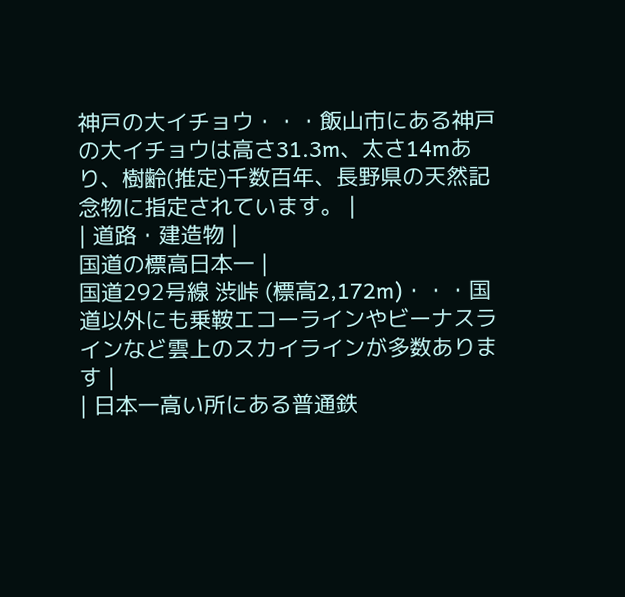神戸の大イチョウ・・・飯山市にある神戸の大イチョウは高さ31.3m、太さ14mあり、樹齢(推定)千数百年、長野県の天然記念物に指定されています。 |
| 道路・建造物 |
国道の標高日本一 |
国道292号線 渋峠 (標高2,172m)・・・国道以外にも乗鞍エコーラインやビーナスラインなど雲上のスカイラインが多数あります |
| 日本一高い所にある普通鉄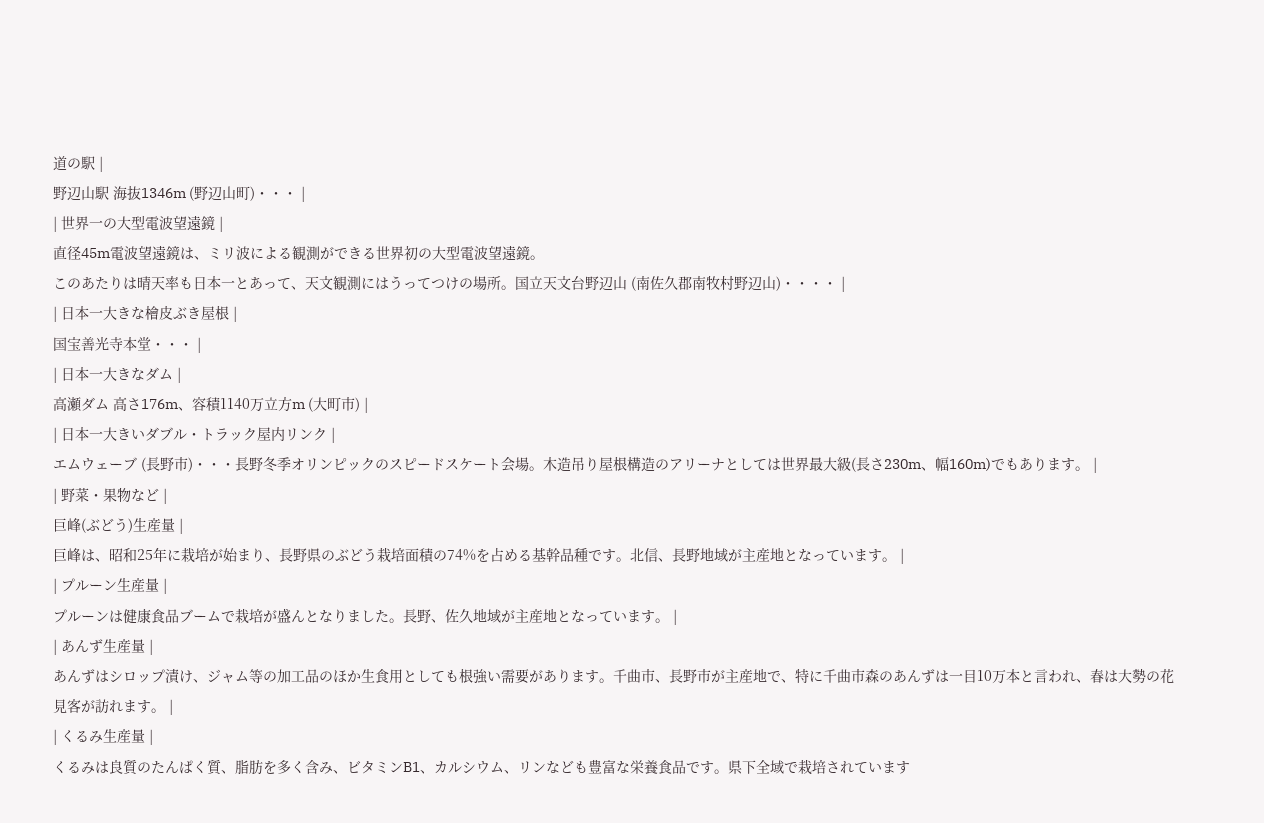道の駅 |
野辺山駅 海抜1346m (野辺山町)・・・ |
| 世界一の大型電波望遠鏡 |
直径45m電波望遠鏡は、ミリ波による観測ができる世界初の大型電波望遠鏡。
このあたりは晴天率も日本一とあって、天文観測にはうってつけの場所。国立天文台野辺山 (南佐久郡南牧村野辺山)・・・・ |
| 日本一大きな檜皮ぶき屋根 |
国宝善光寺本堂・・・ |
| 日本一大きなダム |
高瀬ダム 高さ176m、容積1140万立方m (大町市) |
| 日本一大きいダブル・トラック屋内リンク |
エムウェーブ (長野市)・・・長野冬季オリンピックのスピードスケート会場。木造吊り屋根構造のアリーナとしては世界最大級(長さ230m、幅160m)でもあります。 |
| 野菜・果物など |
巨峰(ぶどう)生産量 |
巨峰は、昭和25年に栽培が始まり、長野県のぶどう栽培面積の74%を占める基幹品種です。北信、長野地域が主産地となっています。 |
| プルーン生産量 |
プルーンは健康食品ブームで栽培が盛んとなりました。長野、佐久地域が主産地となっています。 |
| あんず生産量 |
あんずはシロップ漬け、ジャム等の加工品のほか生食用としても根強い需要があります。千曲市、長野市が主産地で、特に千曲市森のあんずは一目10万本と言われ、春は大勢の花見客が訪れます。 |
| くるみ生産量 |
くるみは良質のたんぱく質、脂肪を多く含み、ビタミンB1、カルシウム、リンなども豊富な栄養食品です。県下全域で栽培されています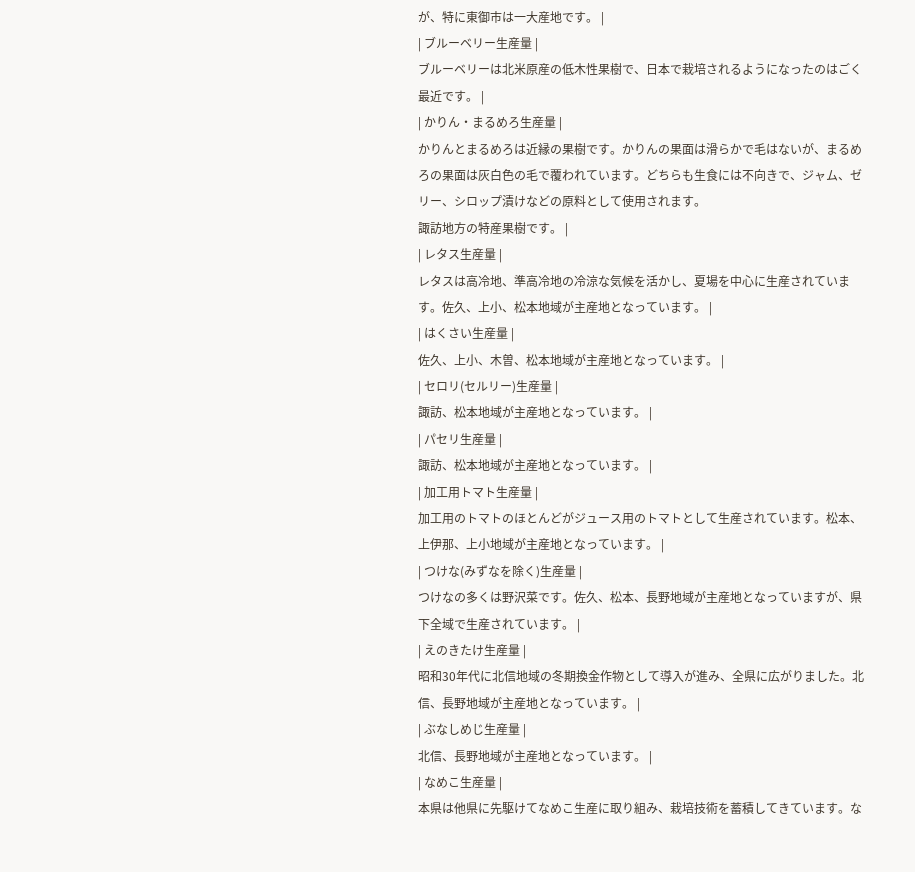が、特に東御市は一大産地です。 |
| ブルーベリー生産量 |
ブルーベリーは北米原産の低木性果樹で、日本で栽培されるようになったのはごく最近です。 |
| かりん・まるめろ生産量 |
かりんとまるめろは近縁の果樹です。かりんの果面は滑らかで毛はないが、まるめろの果面は灰白色の毛で覆われています。どちらも生食には不向きで、ジャム、ゼリー、シロップ漬けなどの原料として使用されます。
諏訪地方の特産果樹です。 |
| レタス生産量 |
レタスは高冷地、準高冷地の冷涼な気候を活かし、夏場を中心に生産されています。佐久、上小、松本地域が主産地となっています。 |
| はくさい生産量 |
佐久、上小、木曽、松本地域が主産地となっています。 |
| セロリ(セルリー)生産量 |
諏訪、松本地域が主産地となっています。 |
| パセリ生産量 |
諏訪、松本地域が主産地となっています。 |
| 加工用トマト生産量 |
加工用のトマトのほとんどがジュース用のトマトとして生産されています。松本、上伊那、上小地域が主産地となっています。 |
| つけな(みずなを除く)生産量 |
つけなの多くは野沢菜です。佐久、松本、長野地域が主産地となっていますが、県下全域で生産されています。 |
| えのきたけ生産量 |
昭和30年代に北信地域の冬期換金作物として導入が進み、全県に広がりました。北信、長野地域が主産地となっています。 |
| ぶなしめじ生産量 |
北信、長野地域が主産地となっています。 |
| なめこ生産量 |
本県は他県に先駆けてなめこ生産に取り組み、栽培技術を蓄積してきています。な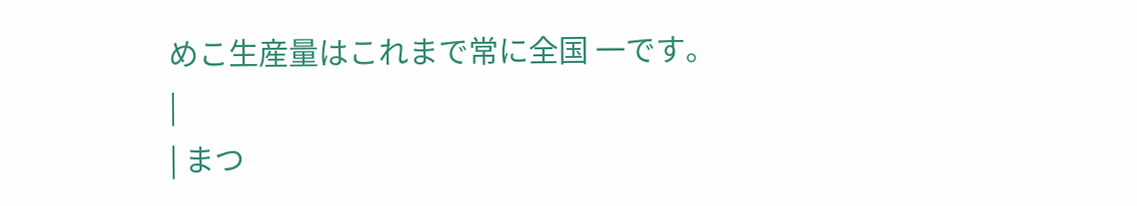めこ生産量はこれまで常に全国 一です。 |
| まつ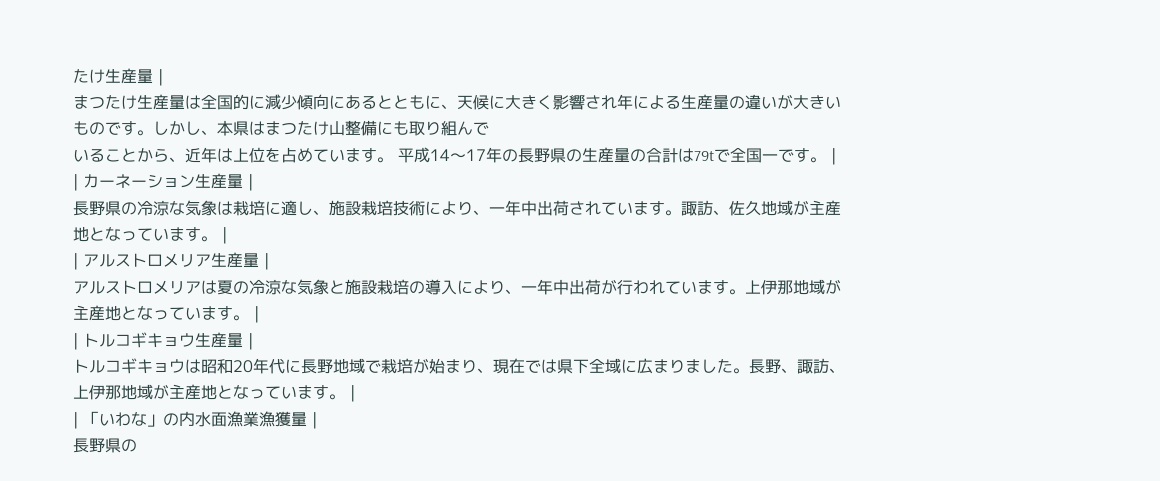たけ生産量 |
まつたけ生産量は全国的に減少傾向にあるとともに、天候に大きく影響され年による生産量の違いが大きいものです。しかし、本県はまつたけ山整備にも取り組んで
いることから、近年は上位を占めています。 平成14〜17年の長野県の生産量の合計は79tで全国一です。 |
| カーネーション生産量 |
長野県の冷涼な気象は栽培に適し、施設栽培技術により、一年中出荷されています。諏訪、佐久地域が主産地となっています。 |
| アルストロメリア生産量 |
アルストロメリアは夏の冷涼な気象と施設栽培の導入により、一年中出荷が行われています。上伊那地域が主産地となっています。 |
| トルコギキョウ生産量 |
トルコギキョウは昭和20年代に長野地域で栽培が始まり、現在では県下全域に広まりました。長野、諏訪、上伊那地域が主産地となっています。 |
| 「いわな」の内水面漁業漁獲量 |
長野県の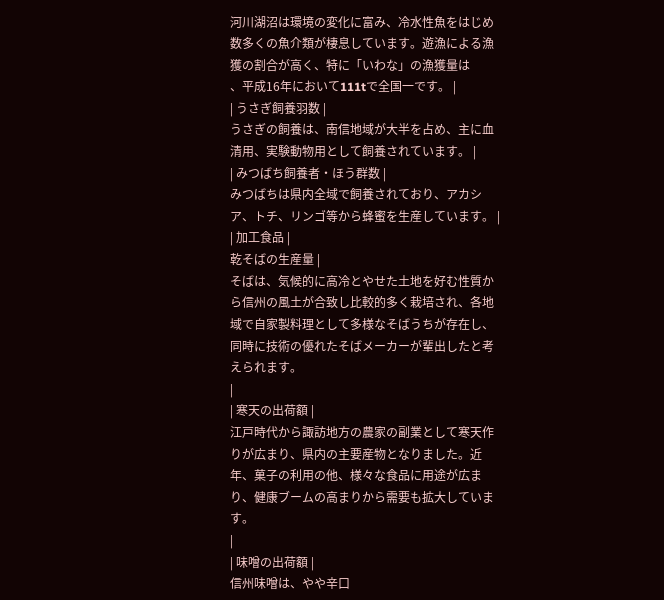河川湖沼は環境の変化に富み、冷水性魚をはじめ数多くの魚介類が棲息しています。遊漁による漁獲の割合が高く、特に「いわな」の漁獲量は
、平成16年において111tで全国一です。 |
| うさぎ飼養羽数 |
うさぎの飼養は、南信地域が大半を占め、主に血清用、実験動物用として飼養されています。 |
| みつばち飼養者・ほう群数 |
みつばちは県内全域で飼養されており、アカシア、トチ、リンゴ等から蜂蜜を生産しています。 |
| 加工食品 |
乾そばの生産量 |
そばは、気候的に高冷とやせた土地を好む性質から信州の風土が合致し比較的多く栽培され、各地域で自家製料理として多様なそばうちが存在し、同時に技術の優れたそばメーカーが輩出したと考えられます。
|
| 寒天の出荷額 |
江戸時代から諏訪地方の農家の副業として寒天作りが広まり、県内の主要産物となりました。近年、菓子の利用の他、様々な食品に用途が広まり、健康ブームの高まりから需要も拡大しています。
|
| 味噌の出荷額 |
信州味噌は、やや辛口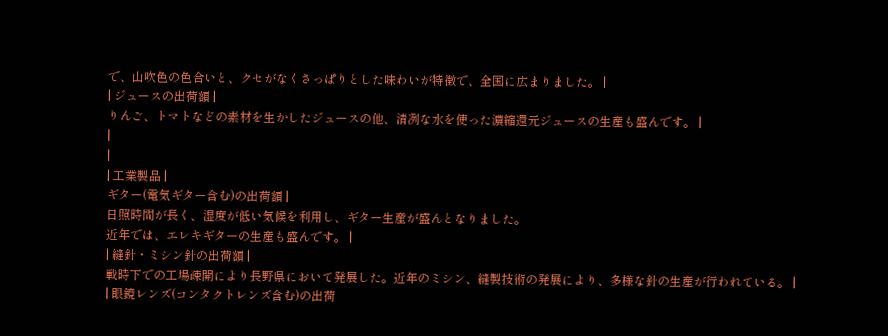で、山吹色の色合いと、クセがなくさっぱりとした味わいが特徴で、全国に広まりました。 |
| ジュースの出荷額 |
りんご、トマトなどの素材を生かしたジュースの他、清冽な水を使った濃縮還元ジュースの生産も盛んです。 |
|
|
| 工業製品 |
ギター(電気ギター含む)の出荷額 |
日照時間が長く、湿度が低い気候を利用し、ギター生産が盛んとなりました。
近年では、エレキギターの生産も盛んです。 |
| 縫針・ミシン針の出荷額 |
戦時下での工場疎開により長野県において発展した。近年のミシン、縫製技術の発展により、多様な針の生産が行われている。 |
| 眼鏡レンズ(コンタクトレンズ含む)の出荷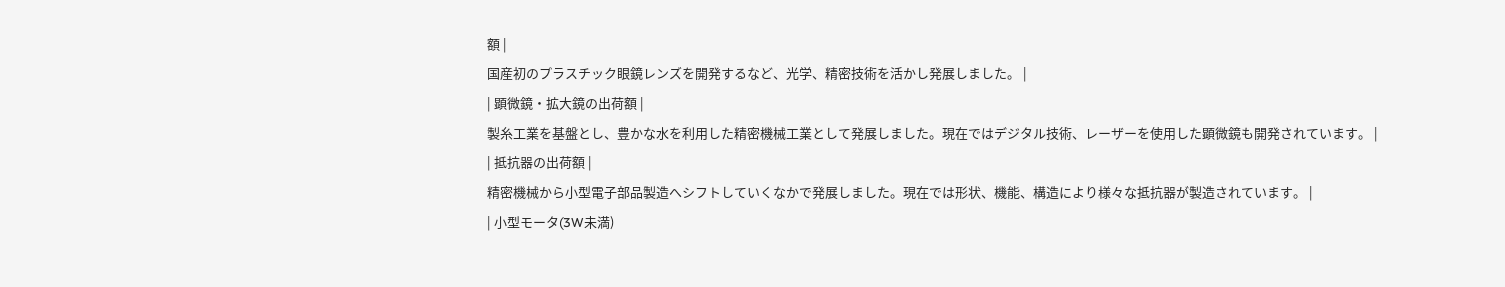額 |
国産初のプラスチック眼鏡レンズを開発するなど、光学、精密技術を活かし発展しました。 |
| 顕微鏡・拡大鏡の出荷額 |
製糸工業を基盤とし、豊かな水を利用した精密機械工業として発展しました。現在ではデジタル技術、レーザーを使用した顕微鏡も開発されています。 |
| 抵抗器の出荷額 |
精密機械から小型電子部品製造へシフトしていくなかで発展しました。現在では形状、機能、構造により様々な抵抗器が製造されています。 |
| 小型モータ(3W未満)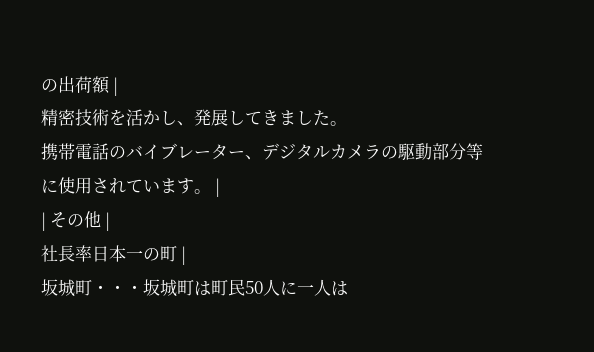の出荷額 |
精密技術を活かし、発展してきました。
携帯電話のバイブレーター、デジタルカメラの駆動部分等に使用されています。 |
| その他 |
社長率日本一の町 |
坂城町・・・坂城町は町民50人に一人は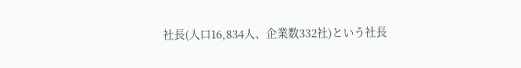社長(人口16,834人、企業数332社)という社長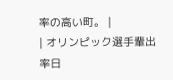率の高い町。 |
| オリンピック選手輩出率日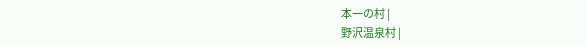本一の村 |
野沢温泉村 |